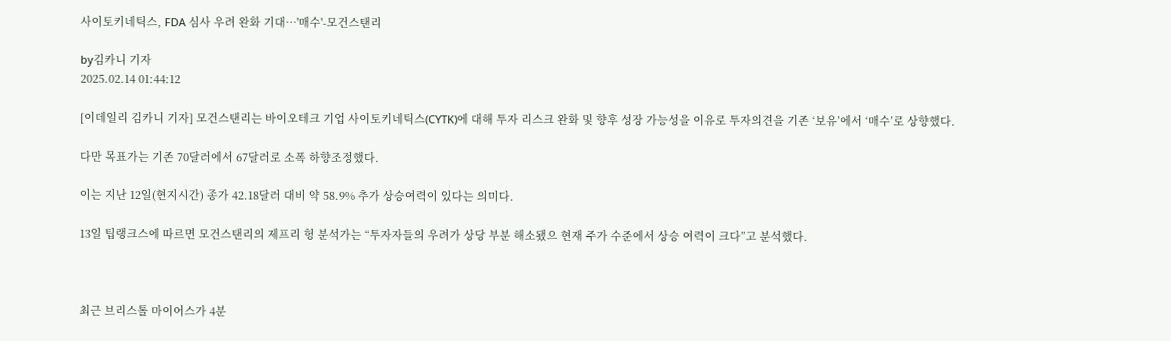사이토키네틱스, FDA 심사 우려 완화 기대…'매수'-모건스탠리

by김카니 기자
2025.02.14 01:44:12

[이데일리 김카니 기자] 모건스탠리는 바이오테크 기업 사이토키네틱스(CYTK)에 대해 투자 리스크 완화 및 향후 성장 가능성을 이유로 투자의견을 기존 ‘보유’에서 ‘매수’로 상향했다.

다만 목표가는 기존 70달러에서 67달러로 소폭 하향조정했다.

이는 지난 12일(현지시간) 종가 42.18달러 대비 약 58.9% 추가 상승여력이 있다는 의미다.

13일 팁랭크스에 따르면 모건스탠리의 제프리 헝 분석가는 “투자자들의 우려가 상당 부분 해소됐으 현재 주가 수준에서 상승 여력이 크다”고 분석했다.



최근 브리스톨 마이어스가 4분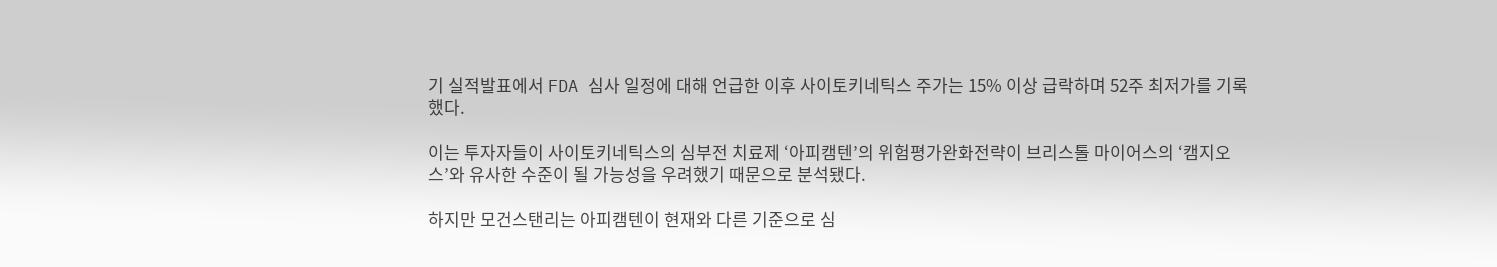기 실적발표에서 FDA 심사 일정에 대해 언급한 이후 사이토키네틱스 주가는 15% 이상 급락하며 52주 최저가를 기록했다.

이는 투자자들이 사이토키네틱스의 심부전 치료제 ‘아피캠텐’의 위험평가완화전략이 브리스톨 마이어스의 ‘캠지오스’와 유사한 수준이 될 가능성을 우려했기 때문으로 분석됐다.

하지만 모건스탠리는 아피캠텐이 현재와 다른 기준으로 심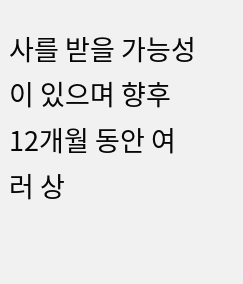사를 받을 가능성이 있으며 향후 12개월 동안 여러 상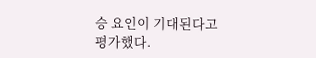승 요인이 기대된다고 평가했다.